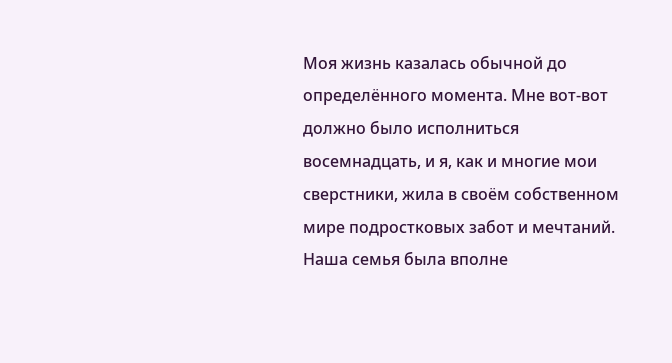Моя жизнь казалась обычной до определённого момента. Мне вот-вот должно было исполниться восемнадцать, и я, как и многие мои сверстники, жила в своём собственном мире подростковых забот и мечтаний.
Наша семья была вполне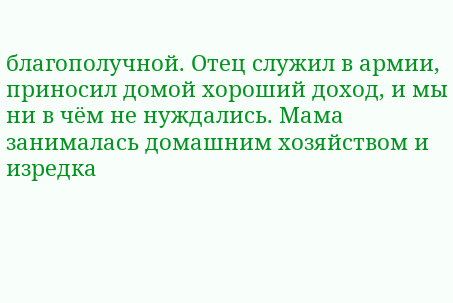благополучной. Отец служил в армии, приносил домой хороший доход, и мы ни в чём не нуждались. Мама занималась домашним хозяйством и изредка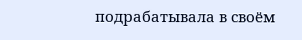подрабатывала в своём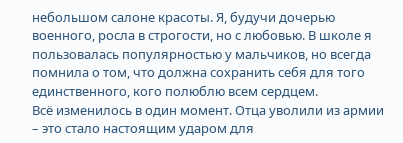небольшом салоне красоты. Я, будучи дочерью военного, росла в строгости, но с любовью. В школе я пользовалась популярностью у мальчиков, но всегда помнила о том, что должна сохранить себя для того единственного, кого полюблю всем сердцем.
Всё изменилось в один момент. Отца уволили из армии – это стало настоящим ударом для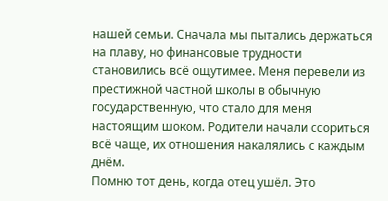нашей семьи. Сначала мы пытались держаться на плаву, но финансовые трудности становились всё ощутимее. Меня перевели из престижной частной школы в обычную государственную, что стало для меня настоящим шоком. Родители начали ссориться всё чаще, их отношения накалялись с каждым днём.
Помню тот день, когда отец ушёл. Это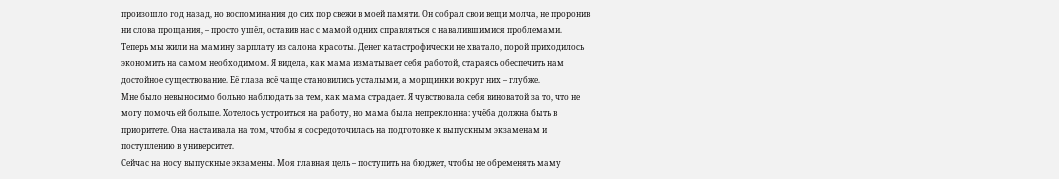произошло год назад, но воспоминания до сих пор свежи в моей памяти. Он собрал свои вещи молча, не проронив ни слова прощания, – просто ушёл, оставив нас с мамой одних справляться с навалившимися проблемами.
Теперь мы жили на мамину зарплату из салона красоты. Денег катастрофически не хватало, порой приходилось экономить на самом необходимом. Я видела, как мама изматывает себя работой, стараясь обеспечить нам достойное существование. Её глаза всё чаще становились усталыми, а морщинки вокруг них – глубже.
Мне было невыносимо больно наблюдать за тем, как мама страдает. Я чувствовала себя виноватой за то, что не могу помочь ей больше. Хотелось устроиться на работу, но мама была непреклонна: учёба должна быть в приоритете. Она настаивала на том, чтобы я сосредоточилась на подготовке к выпускным экзаменам и поступлению в университет.
Сейчас на носу выпускные экзамены. Моя главная цель – поступить на бюджет, чтобы не обременять маму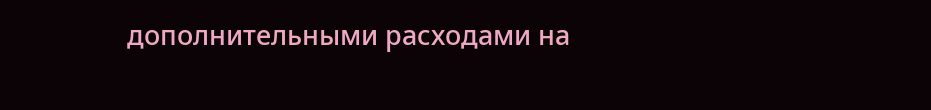дополнительными расходами на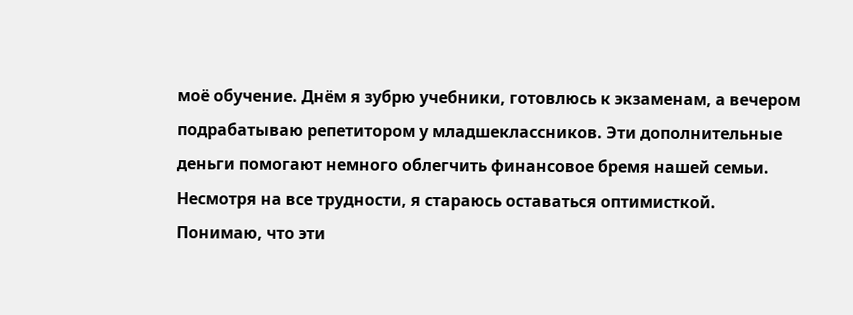моё обучение. Днём я зубрю учебники, готовлюсь к экзаменам, а вечером подрабатываю репетитором у младшеклассников. Эти дополнительные деньги помогают немного облегчить финансовое бремя нашей семьи.
Несмотря на все трудности, я стараюсь оставаться оптимисткой. Понимаю, что эти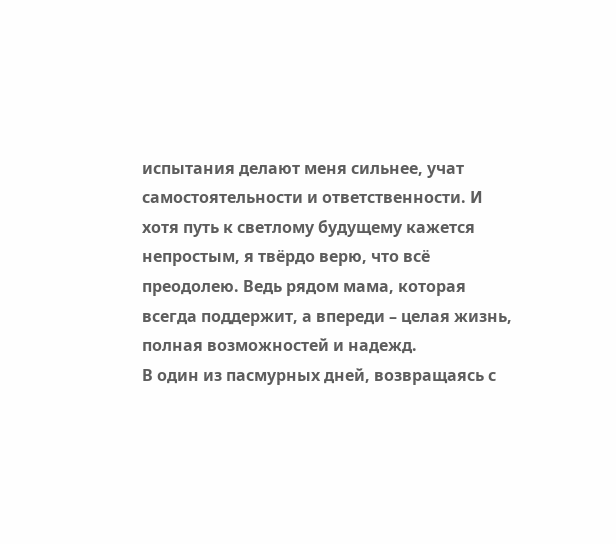испытания делают меня сильнее, учат самостоятельности и ответственности. И хотя путь к светлому будущему кажется непростым, я твёрдо верю, что всё преодолею. Ведь рядом мама, которая всегда поддержит, а впереди – целая жизнь, полная возможностей и надежд.
В один из пасмурных дней, возвращаясь с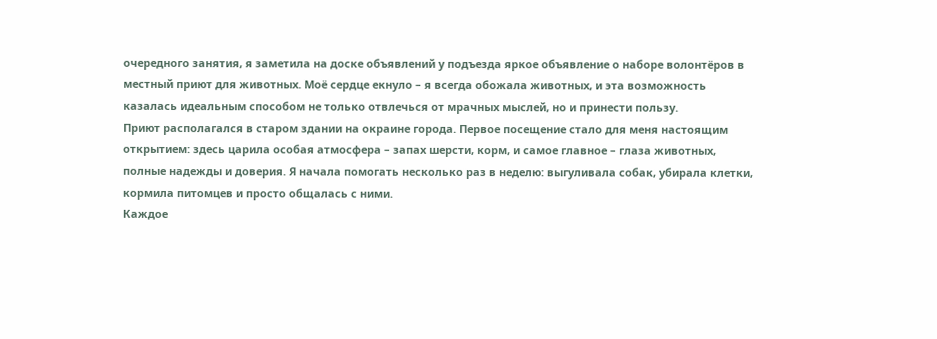очередного занятия, я заметила на доске объявлений у подъезда яркое объявление о наборе волонтёров в местный приют для животных. Моё сердце екнуло – я всегда обожала животных, и эта возможность казалась идеальным способом не только отвлечься от мрачных мыслей, но и принести пользу.
Приют располагался в старом здании на окраине города. Первое посещение стало для меня настоящим открытием: здесь царила особая атмосфера – запах шерсти, корм, и самое главное – глаза животных, полные надежды и доверия. Я начала помогать несколько раз в неделю: выгуливала собак, убирала клетки, кормила питомцев и просто общалась с ними.
Каждое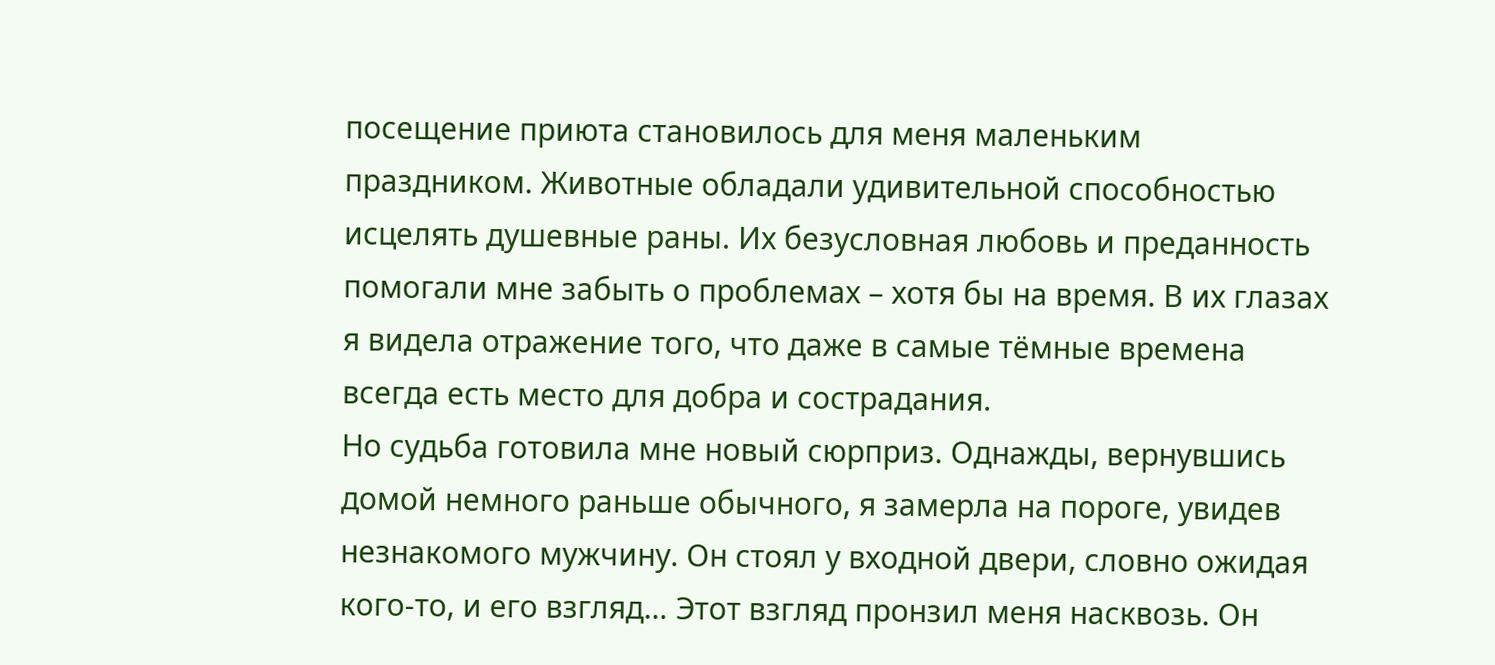посещение приюта становилось для меня маленьким праздником. Животные обладали удивительной способностью исцелять душевные раны. Их безусловная любовь и преданность помогали мне забыть о проблемах – хотя бы на время. В их глазах я видела отражение того, что даже в самые тёмные времена всегда есть место для добра и сострадания.
Но судьба готовила мне новый сюрприз. Однажды, вернувшись домой немного раньше обычного, я замерла на пороге, увидев незнакомого мужчину. Он стоял у входной двери, словно ожидая кого-то, и его взгляд… Этот взгляд пронзил меня насквозь. Он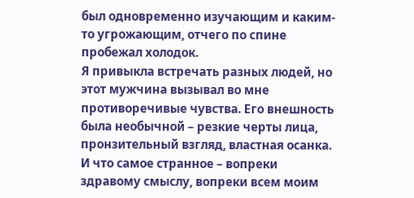был одновременно изучающим и каким-то угрожающим, отчего по спине пробежал холодок.
Я привыкла встречать разных людей, но этот мужчина вызывал во мне противоречивые чувства. Его внешность была необычной – резкие черты лица, пронзительный взгляд, властная осанка. И что самое странное – вопреки здравому смыслу, вопреки всем моим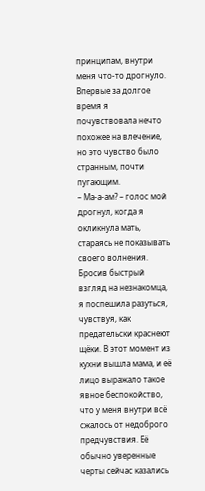принципам, внутри меня что-то дрогнуло. Впервые за долгое время я почувствовала нечто похожее на влечение, но это чувство было странным, почти пугающим.
– Ма-а-ам? – голос мой дрогнул, когда я окликнула мать, стараясь не показывать своего волнения.
Бросив быстрый взгляд на незнакомца, я поспешила разуться, чувствуя, как предательски краснеют щёки. В этот момент из кухни вышла мама, и её лицо выражало такое явное беспокойство, что у меня внутри всё сжалось от недоброго предчувствия. Её обычно уверенные черты сейчас казались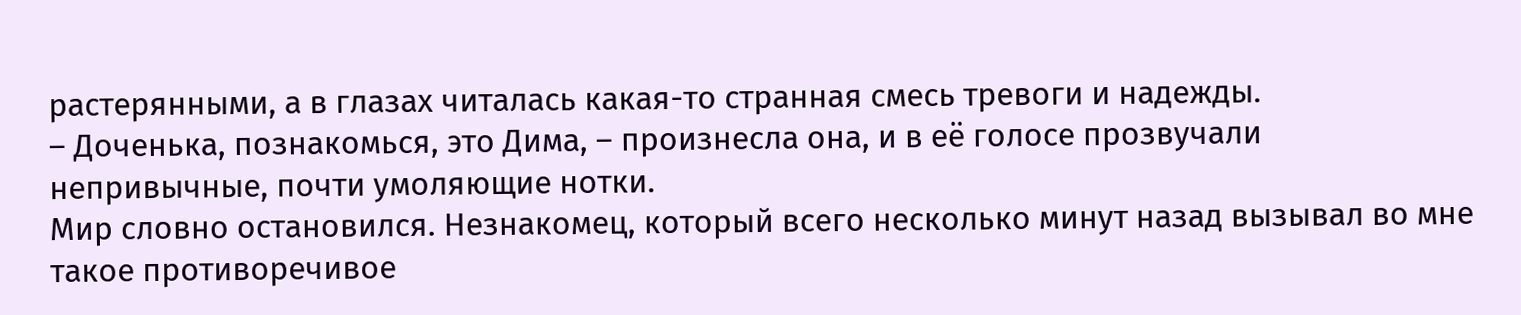растерянными, а в глазах читалась какая-то странная смесь тревоги и надежды.
– Доченька, познакомься, это Дима, – произнесла она, и в её голосе прозвучали непривычные, почти умоляющие нотки.
Мир словно остановился. Незнакомец, который всего несколько минут назад вызывал во мне такое противоречивое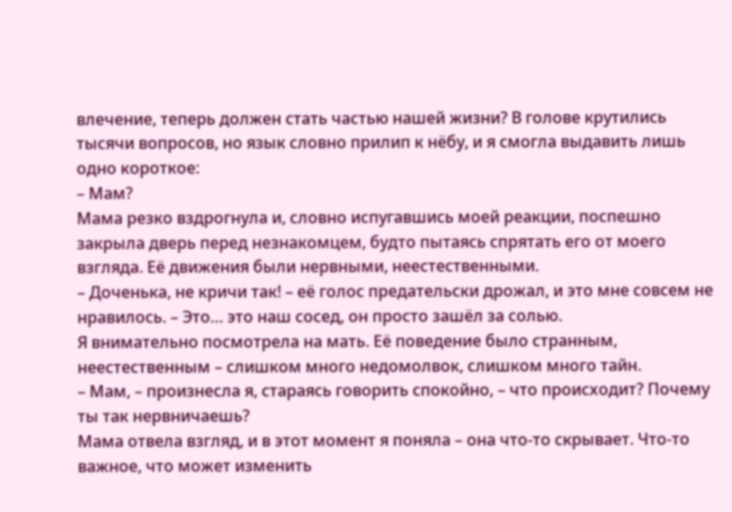влечение, теперь должен стать частью нашей жизни? В голове крутились тысячи вопросов, но язык словно прилип к нёбу, и я смогла выдавить лишь одно короткое:
– Мам?
Мама резко вздрогнула и, словно испугавшись моей реакции, поспешно закрыла дверь перед незнакомцем, будто пытаясь спрятать его от моего взгляда. Её движения были нервными, неестественными.
– Доченька, не кричи так! – её голос предательски дрожал, и это мне совсем не нравилось. – Это… это наш сосед, он просто зашёл за солью.
Я внимательно посмотрела на мать. Её поведение было странным, неестественным – слишком много недомолвок, слишком много тайн.
– Мам, – произнесла я, стараясь говорить спокойно, – что происходит? Почему ты так нервничаешь?
Мама отвела взгляд, и в этот момент я поняла – она что-то скрывает. Что-то важное, что может изменить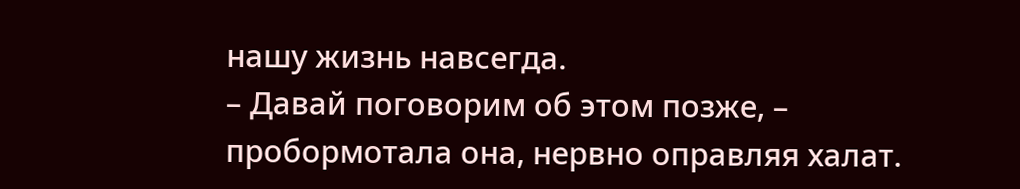нашу жизнь навсегда.
– Давай поговорим об этом позже, – пробормотала она, нервно оправляя халат.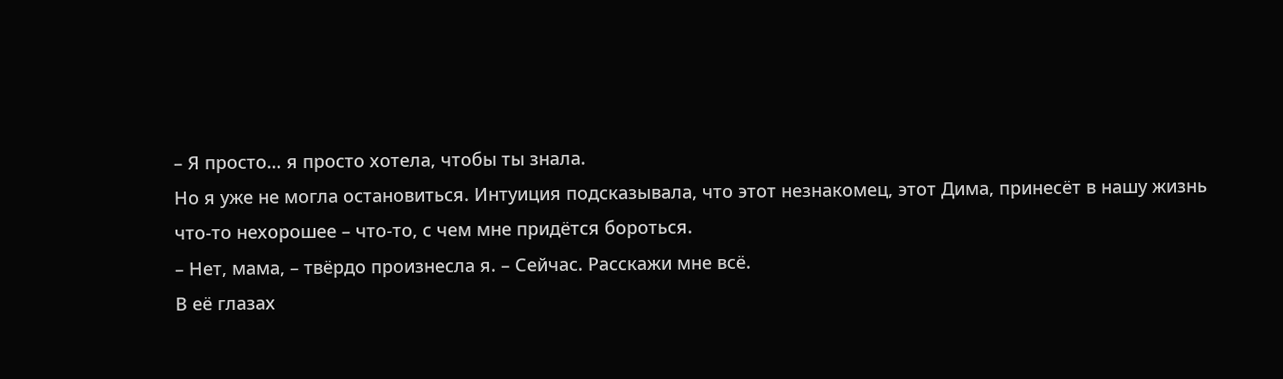– Я просто… я просто хотела, чтобы ты знала.
Но я уже не могла остановиться. Интуиция подсказывала, что этот незнакомец, этот Дима, принесёт в нашу жизнь что-то нехорошее – что-то, с чем мне придётся бороться.
– Нет, мама, – твёрдо произнесла я. – Сейчас. Расскажи мне всё.
В её глазах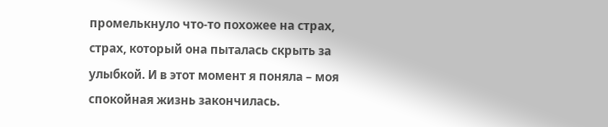промелькнуло что-то похожее на страх, страх, который она пыталась скрыть за улыбкой. И в этот момент я поняла – моя спокойная жизнь закончилась.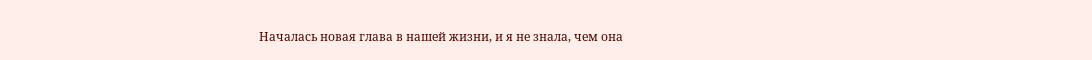Началась новая глава в нашей жизни, и я не знала, чем она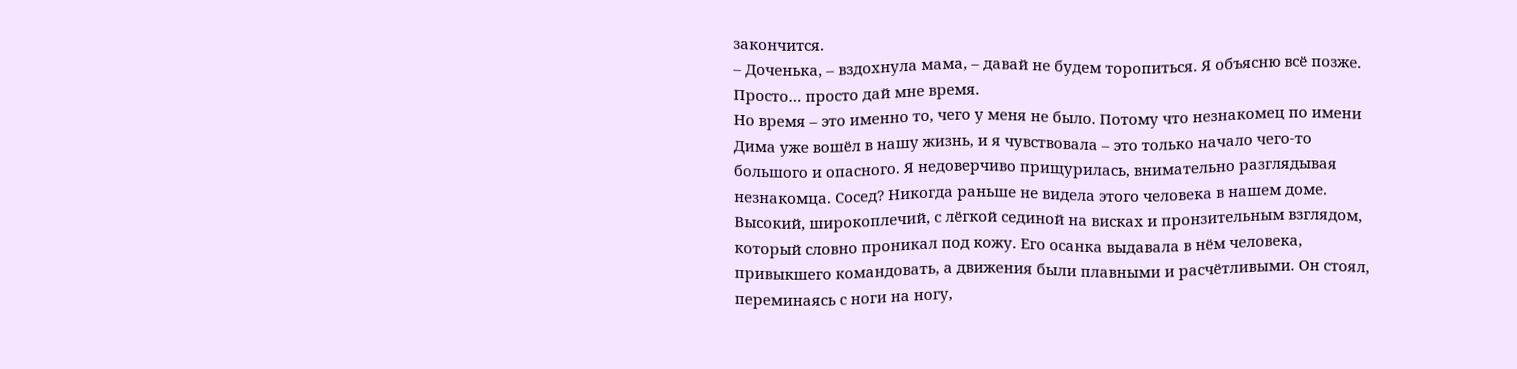закончится.
– Доченька, – вздохнула мама, – давай не будем торопиться. Я объясню всё позже. Просто… просто дай мне время.
Но время – это именно то, чего у меня не было. Потому что незнакомец по имени Дима уже вошёл в нашу жизнь, и я чувствовала – это только начало чего-то большого и опасного. Я недоверчиво прищурилась, внимательно разглядывая незнакомца. Сосед? Никогда раньше не видела этого человека в нашем доме. Высокий, широкоплечий, с лёгкой сединой на висках и пронзительным взглядом, который словно проникал под кожу. Его осанка выдавала в нём человека, привыкшего командовать, а движения были плавными и расчётливыми. Он стоял, переминаясь с ноги на ногу,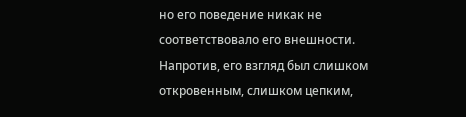но его поведение никак не соответствовало его внешности. Напротив, его взгляд был слишком откровенным, слишком цепким,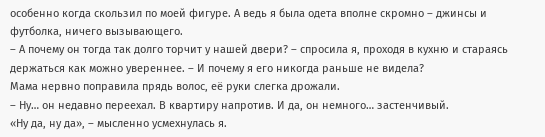особенно когда скользил по моей фигуре. А ведь я была одета вполне скромно – джинсы и футболка, ничего вызывающего.
– А почему он тогда так долго торчит у нашей двери? – спросила я, проходя в кухню и стараясь держаться как можно увереннее. – И почему я его никогда раньше не видела?
Мама нервно поправила прядь волос, её руки слегка дрожали.
– Ну… он недавно переехал. В квартиру напротив. И да, он немного… застенчивый.
«Ну да, ну да», – мысленно усмехнулась я.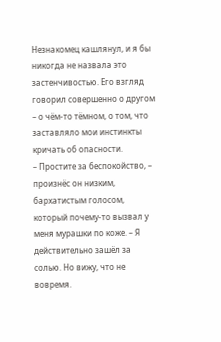Незнакомец кашлянул, и я бы никогда не назвала это застенчивостью. Его взгляд говорил совершенно о другом – о чём-то тёмном, о том, что заставляло мои инстинкты кричать об опасности.
– Простите за беспокойство, – произнёс он низким, бархатистым голосом, который почему-то вызвал у меня мурашки по коже. – Я действительно зашёл за солью. Но вижу, что не вовремя.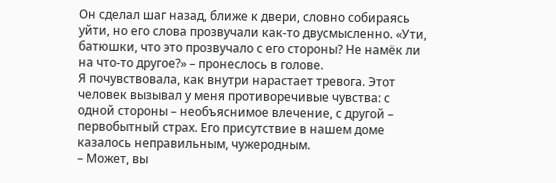Он сделал шаг назад, ближе к двери, словно собираясь уйти, но его слова прозвучали как-то двусмысленно. «Ути, батюшки, что это прозвучало с его стороны? Не намёк ли на что-то другое?» – пронеслось в голове.
Я почувствовала, как внутри нарастает тревога. Этот человек вызывал у меня противоречивые чувства: с одной стороны – необъяснимое влечение, с другой – первобытный страх. Его присутствие в нашем доме казалось неправильным, чужеродным.
– Может, вы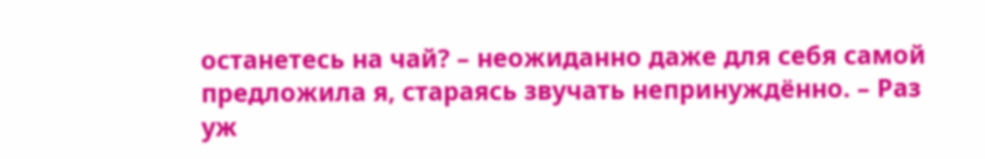останетесь на чай? – неожиданно даже для себя самой предложила я, стараясь звучать непринуждённо. – Раз уж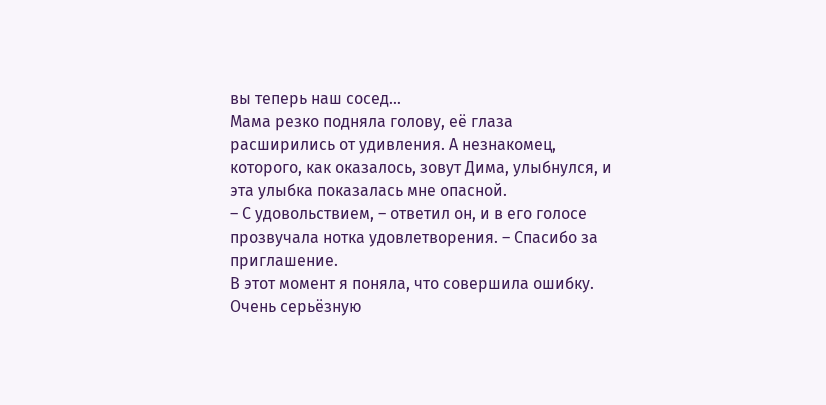вы теперь наш сосед…
Мама резко подняла голову, её глаза расширились от удивления. А незнакомец, которого, как оказалось, зовут Дима, улыбнулся, и эта улыбка показалась мне опасной.
– С удовольствием, – ответил он, и в его голосе прозвучала нотка удовлетворения. – Спасибо за приглашение.
В этот момент я поняла, что совершила ошибку. Очень серьёзную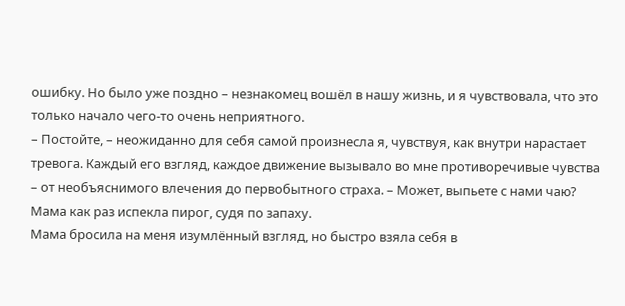ошибку. Но было уже поздно – незнакомец вошёл в нашу жизнь, и я чувствовала, что это только начало чего-то очень неприятного.
– Постойте, – неожиданно для себя самой произнесла я, чувствуя, как внутри нарастает тревога. Каждый его взгляд, каждое движение вызывало во мне противоречивые чувства – от необъяснимого влечения до первобытного страха. – Может, выпьете с нами чаю? Мама как раз испекла пирог, судя по запаху.
Мама бросила на меня изумлённый взгляд, но быстро взяла себя в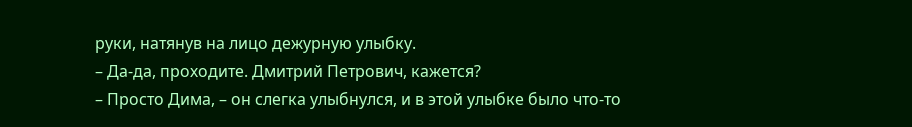руки, натянув на лицо дежурную улыбку.
– Да-да, проходите. Дмитрий Петрович, кажется?
– Просто Дима, – он слегка улыбнулся, и в этой улыбке было что-то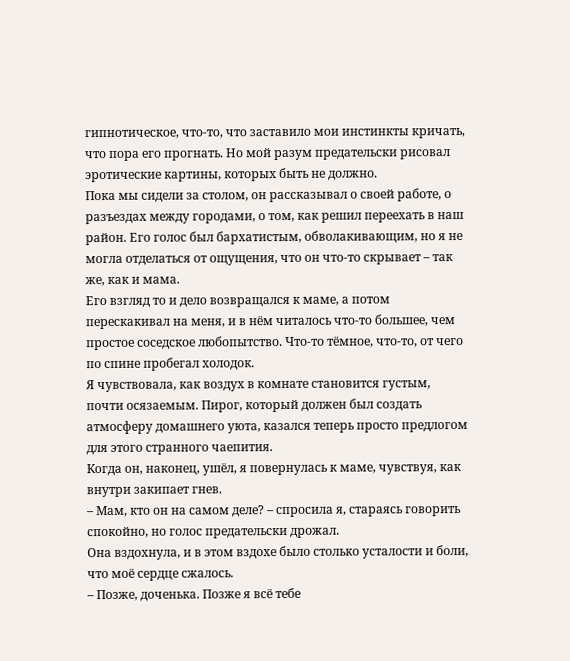гипнотическое, что-то, что заставило мои инстинкты кричать, что пора его прогнать. Но мой разум предательски рисовал эротические картины, которых быть не должно.
Пока мы сидели за столом, он рассказывал о своей работе, о разъездах между городами, о том, как решил переехать в наш район. Его голос был бархатистым, обволакивающим, но я не могла отделаться от ощущения, что он что-то скрывает – так же, как и мама.
Его взгляд то и дело возвращался к маме, а потом перескакивал на меня, и в нём читалось что-то большее, чем простое соседское любопытство. Что-то тёмное, что-то, от чего по спине пробегал холодок.
Я чувствовала, как воздух в комнате становится густым, почти осязаемым. Пирог, который должен был создать атмосферу домашнего уюта, казался теперь просто предлогом для этого странного чаепития.
Когда он, наконец, ушёл, я повернулась к маме, чувствуя, как внутри закипает гнев.
– Мам, кто он на самом деле? – спросила я, стараясь говорить спокойно, но голос предательски дрожал.
Она вздохнула, и в этом вздохе было столько усталости и боли, что моё сердце сжалось.
– Позже, доченька. Позже я всё тебе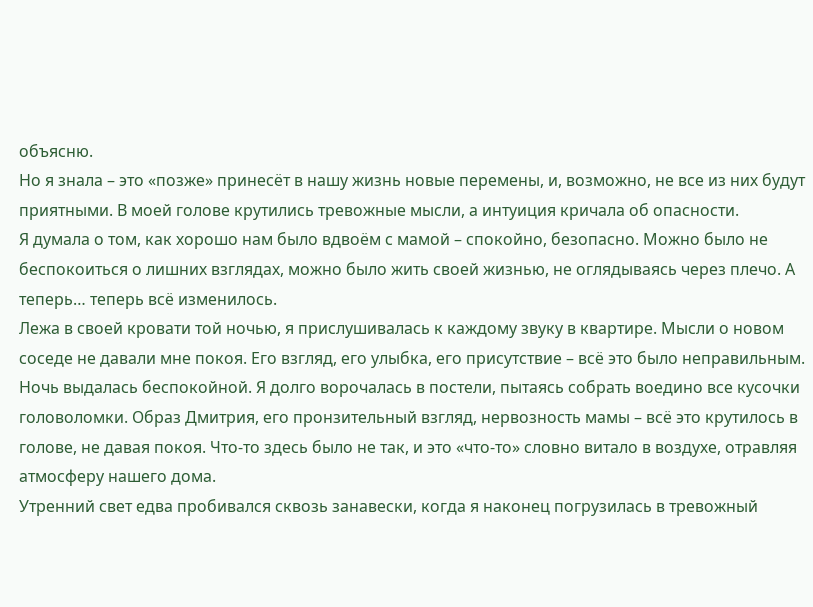объясню.
Но я знала – это «позже» принесёт в нашу жизнь новые перемены, и, возможно, не все из них будут приятными. В моей голове крутились тревожные мысли, а интуиция кричала об опасности.
Я думала о том, как хорошо нам было вдвоём с мамой – спокойно, безопасно. Можно было не беспокоиться о лишних взглядах, можно было жить своей жизнью, не оглядываясь через плечо. А теперь… теперь всё изменилось.
Лежа в своей кровати той ночью, я прислушивалась к каждому звуку в квартире. Мысли о новом соседе не давали мне покоя. Его взгляд, его улыбка, его присутствие – всё это было неправильным.
Ночь выдалась беспокойной. Я долго ворочалась в постели, пытаясь собрать воедино все кусочки головоломки. Образ Дмитрия, его пронзительный взгляд, нервозность мамы – всё это крутилось в голове, не давая покоя. Что-то здесь было не так, и это «что-то» словно витало в воздухе, отравляя атмосферу нашего дома.
Утренний свет едва пробивался сквозь занавески, когда я наконец погрузилась в тревожный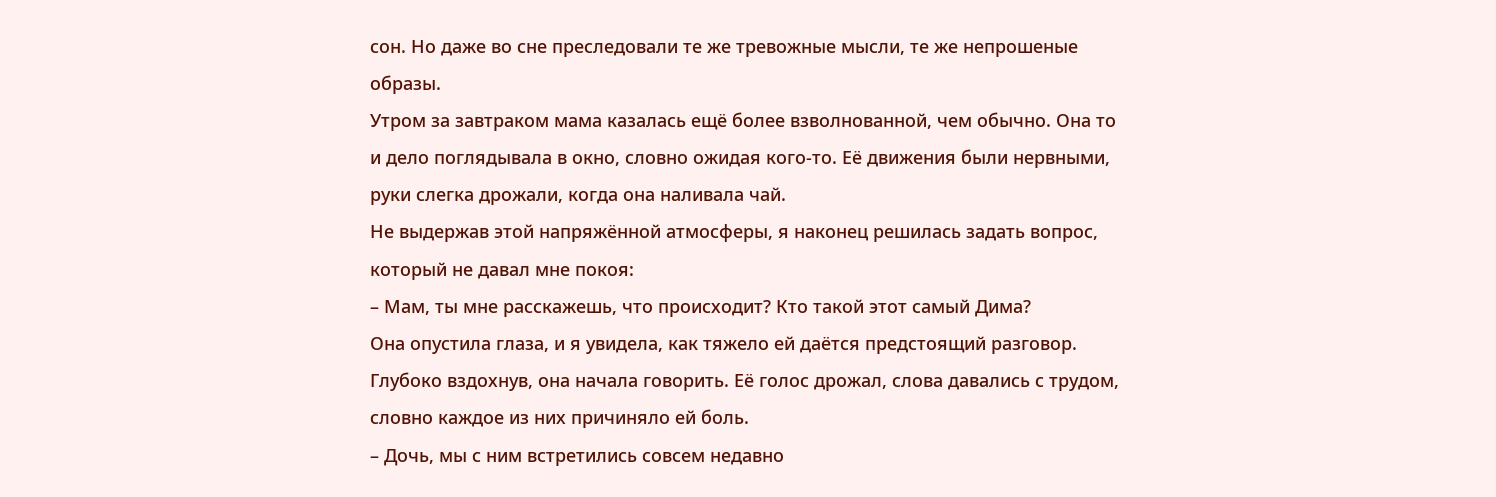сон. Но даже во сне преследовали те же тревожные мысли, те же непрошеные образы.
Утром за завтраком мама казалась ещё более взволнованной, чем обычно. Она то и дело поглядывала в окно, словно ожидая кого-то. Её движения были нервными, руки слегка дрожали, когда она наливала чай.
Не выдержав этой напряжённой атмосферы, я наконец решилась задать вопрос, который не давал мне покоя:
– Мам, ты мне расскажешь, что происходит? Кто такой этот самый Дима?
Она опустила глаза, и я увидела, как тяжело ей даётся предстоящий разговор. Глубоко вздохнув, она начала говорить. Её голос дрожал, слова давались с трудом, словно каждое из них причиняло ей боль.
– Дочь, мы с ним встретились совсем недавно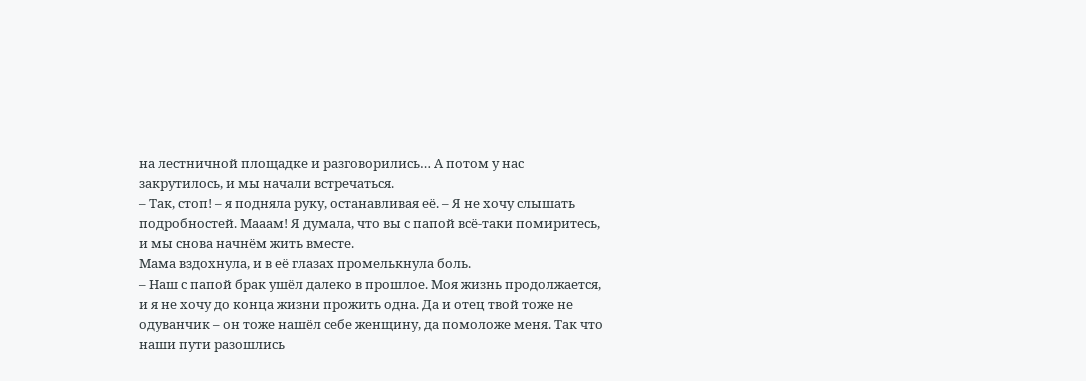на лестничной площадке и разговорились… А потом у нас закрутилось, и мы начали встречаться.
– Так, стоп! – я подняла руку, останавливая её. – Я не хочу слышать подробностей. Мааам! Я думала, что вы с папой всё-таки помиритесь, и мы снова начнём жить вместе.
Мама вздохнула, и в её глазах промелькнула боль.
– Наш с папой брак ушёл далеко в прошлое. Моя жизнь продолжается, и я не хочу до конца жизни прожить одна. Да и отец твой тоже не одуванчик – он тоже нашёл себе женщину, да помоложе меня. Так что наши пути разошлись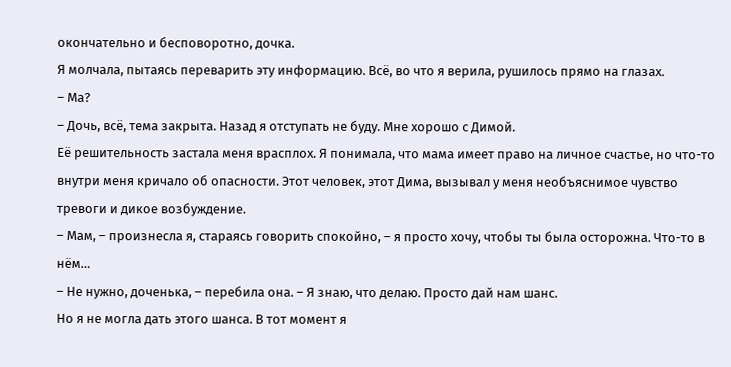окончательно и бесповоротно, дочка.
Я молчала, пытаясь переварить эту информацию. Всё, во что я верила, рушилось прямо на глазах.
– Ма?
– Дочь, всё, тема закрыта. Назад я отступать не буду. Мне хорошо с Димой.
Её решительность застала меня врасплох. Я понимала, что мама имеет право на личное счастье, но что-то внутри меня кричало об опасности. Этот человек, этот Дима, вызывал у меня необъяснимое чувство тревоги и дикое возбуждение.
– Мам, – произнесла я, стараясь говорить спокойно, – я просто хочу, чтобы ты была осторожна. Что-то в нём…
– Не нужно, доченька, – перебила она. – Я знаю, что делаю. Просто дай нам шанс.
Но я не могла дать этого шанса. В тот момент я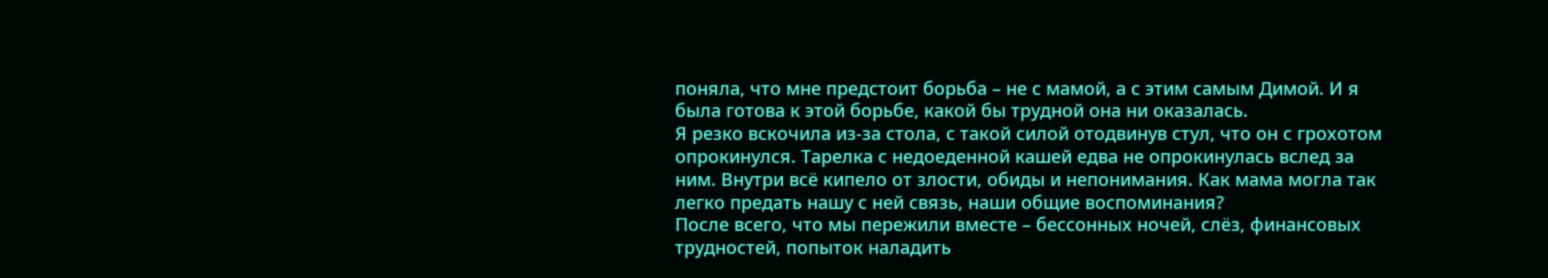поняла, что мне предстоит борьба – не с мамой, а с этим самым Димой. И я была готова к этой борьбе, какой бы трудной она ни оказалась.
Я резко вскочила из-за стола, с такой силой отодвинув стул, что он с грохотом опрокинулся. Тарелка с недоеденной кашей едва не опрокинулась вслед за ним. Внутри всё кипело от злости, обиды и непонимания. Как мама могла так легко предать нашу с ней связь, наши общие воспоминания?
После всего, что мы пережили вместе – бессонных ночей, слёз, финансовых трудностей, попыток наладить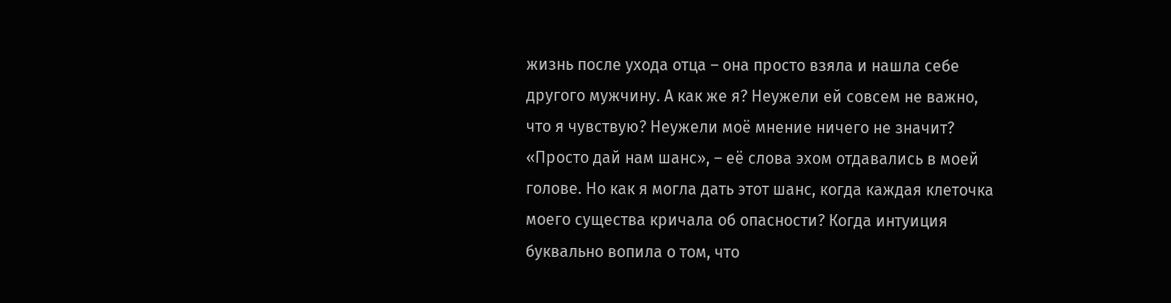жизнь после ухода отца – она просто взяла и нашла себе другого мужчину. А как же я? Неужели ей совсем не важно, что я чувствую? Неужели моё мнение ничего не значит?
«Просто дай нам шанс», – её слова эхом отдавались в моей голове. Но как я могла дать этот шанс, когда каждая клеточка моего существа кричала об опасности? Когда интуиция буквально вопила о том, что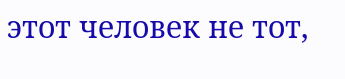этот человек не тот,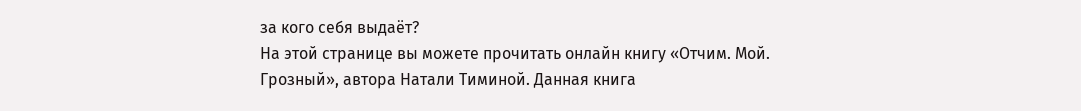за кого себя выдаёт?
На этой странице вы можете прочитать онлайн книгу «Отчим. Мой. Грозный», автора Натали Тиминой. Данная книга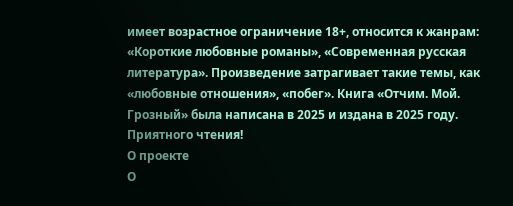имеет возрастное ограничение 18+, относится к жанрам: «Короткие любовные романы», «Современная русская литература». Произведение затрагивает такие темы, как «любовные отношения», «побег». Книга «Отчим. Мой. Грозный» была написана в 2025 и издана в 2025 году. Приятного чтения!
О проекте
О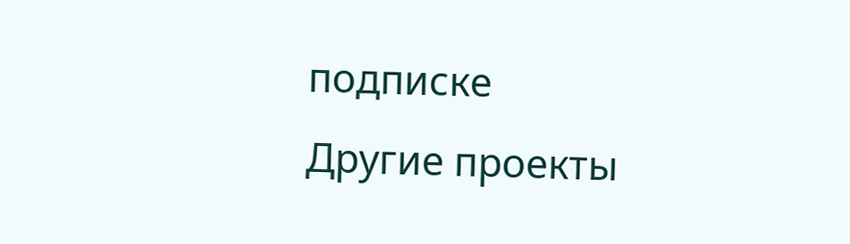подписке
Другие проекты